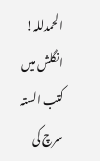الحمدللہ! انگلش میں کتب الستہ سرچ کی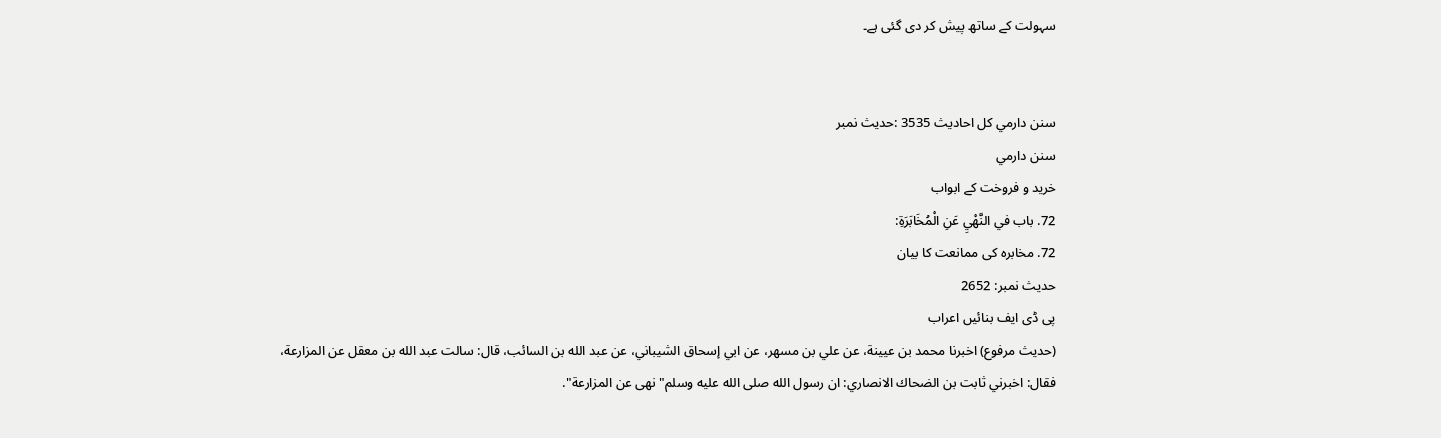سہولت کے ساتھ پیش کر دی گئی ہے۔


سنن دارمي کل احادیث 3535 :حدیث نمبر
سنن دارمي
خرید و فروخت کے ابواب
72. باب في النَّهْيِ عَنِ الْمُخَابَرَةِ:
72. مخابرہ کی ممانعت کا بیان
حدیث نمبر: 2652
پی ڈی ایف بنائیں اعراب
(حديث مرفوع) اخبرنا محمد بن عيينة، عن علي بن مسهر، عن ابي إسحاق الشيباني، عن عبد الله بن السائب، قال: سالت عبد الله بن معقل عن المزارعة، فقال: اخبرني ثابت بن الضحاك الانصاري: ان رسول الله صلى الله عليه وسلم"نهى عن المزارعة".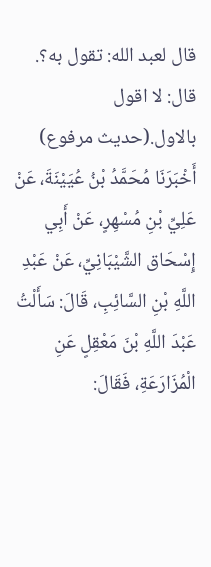قال لعبد الله: تقول به؟. قال: لا اقول بالاول.(حديث مرفوع) أَخْبَرَنَا مُحَمَّدُ بْنُ عُيَيْنَةَ، عَنْ عَلِيِّ بْنِ مُسْهِرٍ، عَنْ أَبِي إِسْحَاق الشَّيْبَانِيِّ، عَنْ عَبْدِ اللَّهِ بْنِ السَّائِبِ، قَالَ: سَأَلْتُ عَبْدَ اللَّهِ بْنَ مَعْقِلٍ عَنِ الْمُزَارَعَةِ، فَقَالَ: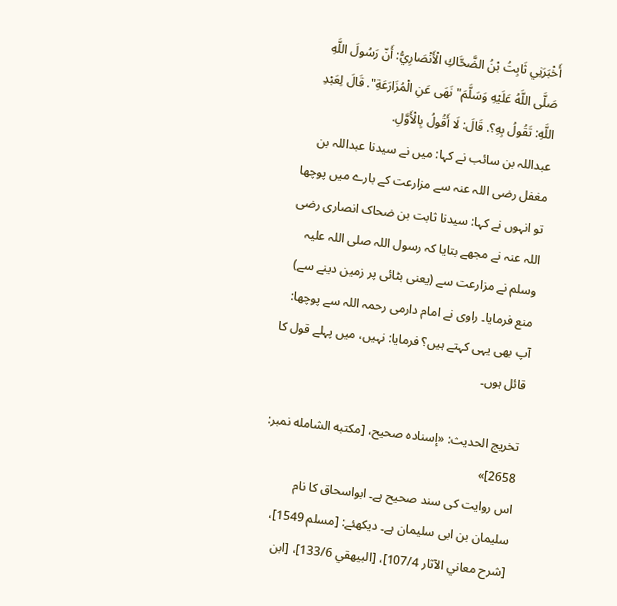أَخْبَرَنِي ثَابِتُ بْنُ الضَّحَّاكِ الْأَنْصَارِيُّ: أَنّ رَسُولَ اللَّهِ صَلَّى اللَّهُ عَلَيْهِ وَسَلَّمَ"نَهَى عَنِ الْمُزَارَعَةِ". قَالَ لِعَبْدِ اللَّهِ: تَقُولُ بِهِ؟. قَالَ: لَا أَقُولُ بِالْأَوَّلِ.
عبداللہ بن سائب نے کہا: میں نے سیدنا عبداللہ بن مغفل رضی اللہ عنہ سے مزارعت کے بارے میں پوچھا تو انہوں نے کہا: سیدنا ثابت بن ضحاک انصاری رضی اللہ عنہ نے مجھے بتایا کہ رسول اللہ صلی اللہ علیہ وسلم نے مزارعت سے (یعنی بٹائی پر زمین دینے سے) منع فرمایا۔ راوی نے امام دارمی رحمہ اللہ سے پوچھا: آپ بھی یہی کہتے ہیں؟ فرمایا: نہیں، میں پہلے قول کا قائل ہوں۔

تخریج الحدیث: «إسناده صحيح، [مكتبه الشامله نمبر: 2658]»
اس روایت کی سند صحیح ہے۔ ابواسحاق کا نام سلیمان بن ابی سلیمان ہے۔ دیکھئے: [مسلم 1549]، [شرح معاني الآثار 107/4]، [البيهقي 133/6]، [ابن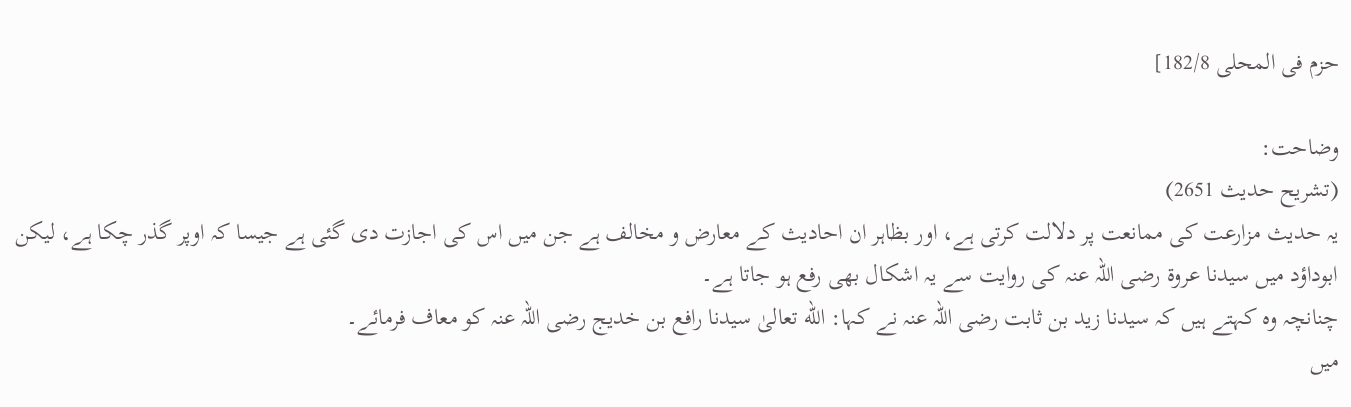حزم فى المحلی 182/8]

وضاحت:
(تشریح حدیث 2651)
یہ حدیث مزارعت کی ممانعت پر دلالت کرتی ہے، اور بظاہر ان احادیث کے معارض و مخالف ہے جن میں اس کی اجازت دی گئی ہے جیسا کہ اوپر گذر چکا ہے، لیکن ابوداؤد میں سیدنا عروة رضی اللہ عنہ کی روایت سے یہ اشکال بھی رفع ہو جاتا ہے۔
چنانچہ وہ کہتے ہیں کہ سیدنا زید بن ثابت رضی اللہ عنہ نے کہا: الله تعالیٰ سیدنا رافع بن خدیج رضی اللہ عنہ کو معاف فرمائے۔
میں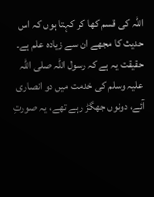اللہ کی قسم کھا کر کہتا ہوں کہ اس حدیث کا مجھے ان سے زیادہ علم ہے۔
حقیقت یہ ہے کہ رسول اللہ صلی اللہ علیہ وسلم کی خدمت میں دو انصاری آئے، دونوں جھگڑ رہے تھے، یہ صورتِ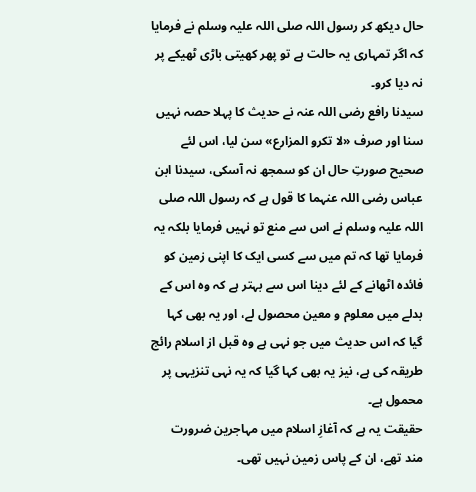حال دیکھ کر رسول اللہ صلی اللہ علیہ وسلم نے فرمایا کہ اگر تمہاری یہ حالت ہے تو پھر کھیتی باڑی ٹھیکے پر نہ دیا کرو۔
سیدنا رافع رضی اللہ عنہ نے حدیث کا پہلا حصہ نہیں سنا اور صرف «لا تكرو المزارع» سن لیا، اس لئے صحیح صورتِ حال ان کو سمجھ نہ آسکی، سیدنا ابن عباس رضی اللہ عنہما کا قول ہے کہ رسول اللہ صلی اللہ علیہ وسلم نے اس سے منع تو نہیں فرمایا بلکہ یہ فرمایا تھا کہ تم میں سے کسی ایک کا اپنی زمین کو فائدہ اٹھانے کے لئے دینا اس سے بہتر ہے کہ وہ اس کے بدلے میں معلوم و معین محصول لے، اور یہ بھی کہا گیا کہ اس حدیث میں جو نہی ہے وہ قبل از اسلام رائج طریقہ کی ہے، نیز یہ بھی کہا گیا کہ یہ نہی تنزیہی پر محمول ہے۔
حقیقت یہ ہے کہ آغازِ اسلام میں مہاجرین ضرورت مند تھے، ان کے پاس زمین نہیں تھی۔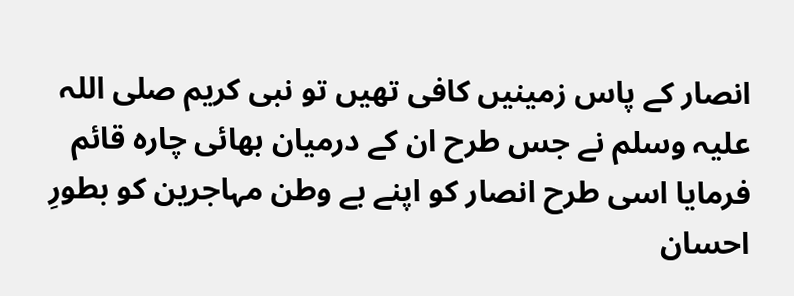انصار کے پاس زمینیں کافی تھیں تو نبی کریم صلی اللہ علیہ وسلم نے جس طرح ان کے درمیان بھائی چارہ قائم فرمایا اسی طرح انصار کو اپنے بے وطن مہاجرین کو بطورِ احسان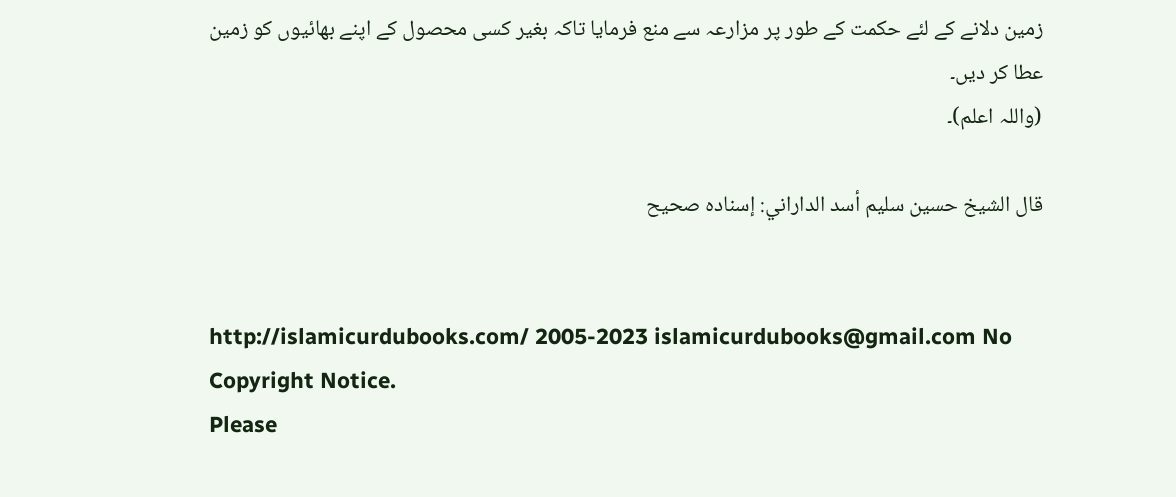زمین دلانے کے لئے حکمت کے طور پر مزارعہ سے منع فرمایا تاکہ بغیر کسی محصول کے اپنے بھائیوں کو زمین عطا کر دیں۔
(واللہ اعلم)۔

قال الشيخ حسين سليم أسد الداراني: إسناده صحيح


http://islamicurdubooks.com/ 2005-2023 islamicurdubooks@gmail.com No Copyright Notice.
Please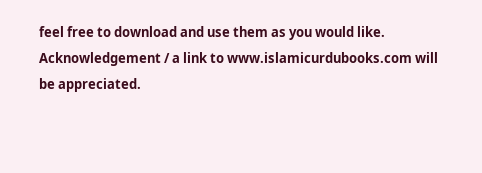feel free to download and use them as you would like.
Acknowledgement / a link to www.islamicurdubooks.com will be appreciated.